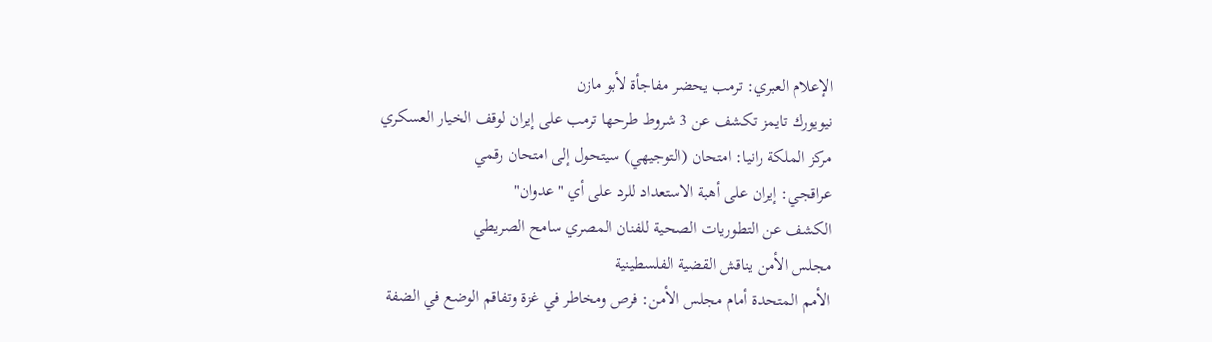الإعلام العبري: ترمب يحضر مفاجأة لأبو مازن
نيويورك تايمز تكشف عن 3 شروط طرحها ترمب على إيران لوقف الخيار العسكري
مركز الملكة رانيا: امتحان (التوجيهي) سيتحول إلى امتحان رقمي
عراقجي: إيران على أهبة الاستعداد للرد على أي "عدوان"
الكشف عن التطوريات الصحية للفنان المصري سامح الصريطي
مجلس الأمن يناقش القضية الفلسطينية
الأمم المتحدة أمام مجلس الأمن: فرص ومخاطر في غزة وتفاقم الوضع في الضفة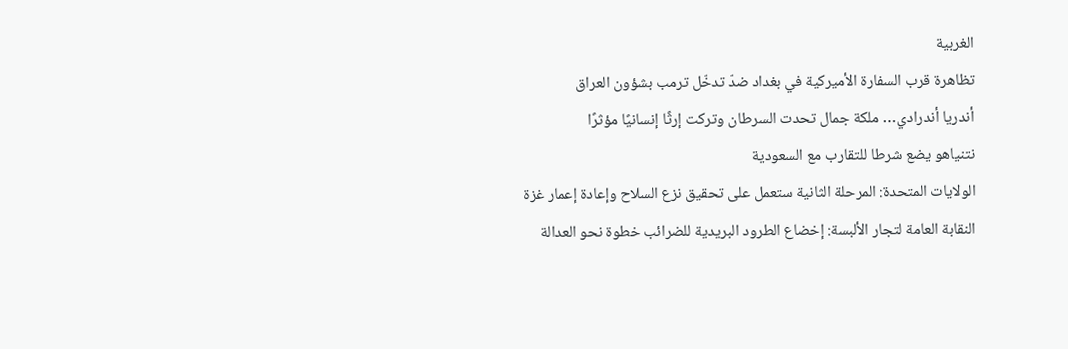الغربية
تظاهرة قرب السفارة الأميركية في بغداد ضدّ تدخّل ترمب بشؤون العراق
أندريا أندرادي… ملكة جمال تحدت السرطان وتركت إرثًا إنسانيًا مؤثرًا
نتنياهو يضع شرطا للتقارب مع السعودية
الولايات المتحدة: المرحلة الثانية ستعمل على تحقيق نزع السلاح وإعادة إعمار غزة
النقابة العامة لتجار الألبسة: إخضاع الطرود البريدية للضرائب خطوة نحو العدالة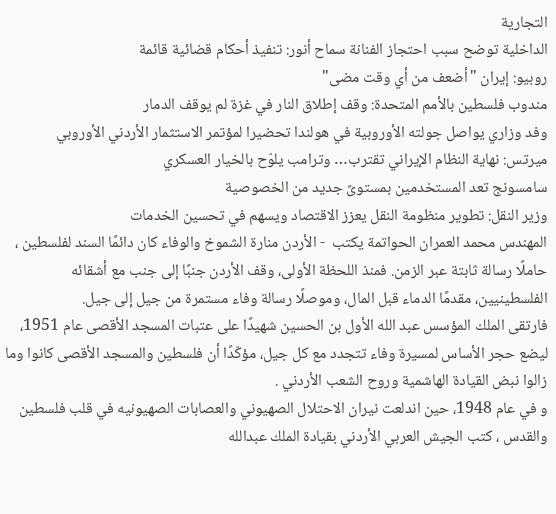التجارية
الداخلية توضح سبب احتجاز الفنانة سماح أنور: تنفيذ أحكام قضائية قائمة
روبيو: إيران "أضعف من أي وقت مضى"
مندوب فلسطين بالأمم المتحدة: وقف إطلاق النار في غزة لم يوقف الدمار
وفد وزاري يواصل جولته الأوروبية في هولندا تحضيرا لمؤتمر الاستثمار الأردني الأوروبي
ميرتس: نهاية النظام الإيراني تقترب… وترامب يلوّح بالخيار العسكري
سامسونج تعد المستخدمين بمستوىً جديد من الخصوصية
وزير النقل: تطوير منظومة النقل يعزز الاقتصاد ويسهم في تحسين الخدمات
المهندس محمد العمران الحواتمة يكتب  - الأردن منارة الشموخ والوفاء كان دائمًا السند لفلسطين ، حاملًا رسالة ثابتة عبر الزمن. فمنذ اللحظة الأولى، وقف الأردن جنبًا إلى جنب مع أشقائه الفلسطينيين، مقدمًا الدماء قبل المال، وموصلًا رسالة وفاء مستمرة من جيل إلى جيل.
فارتقى الملك المؤسس عبد الله الأول بن الحسين شهيدًا على عتبات المسجد الأقصى عام 1951، ليضع حجر الأساس لمسيرة وفاء تتجدد مع كل جيل، مؤكّدًا أن فلسطين والمسجد الأقصى كانوا وما زالوا نبض القيادة الهاشمية وروح الشعب الأردني .
و في عام 1948، حين اندلعت نيران الاحتلال الصهيوني والعصابات الصهيونيه في قلب فلسطين والقدس ، كتب الجيش العربي الأردني بقيادة الملك عبدالله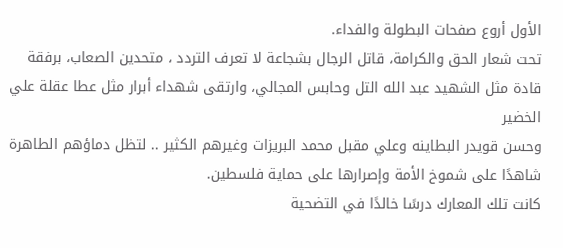الأول أروع صفحات البطولة والفداء.
تحت شعار الحق والكرامة، قاتل الرجال بشجاعة لا تعرف التردد ، متحدين الصعاب، برفقة قادة مثل الشهيد عبد الله التل وحابس المجالي، وارتقى شهداء أبرار مثل عطا عقلة علي الخضير
وحسن قويدر البطاينه وعلي مقبل محمد البريزات وغيرهم الكثير .. لتظل دماؤهم الطاهرة شاهدًا على شموخ الأمة وإصرارها على حماية فلسطين.
كانت تلك المعارك درسًا خالدًا في التضحية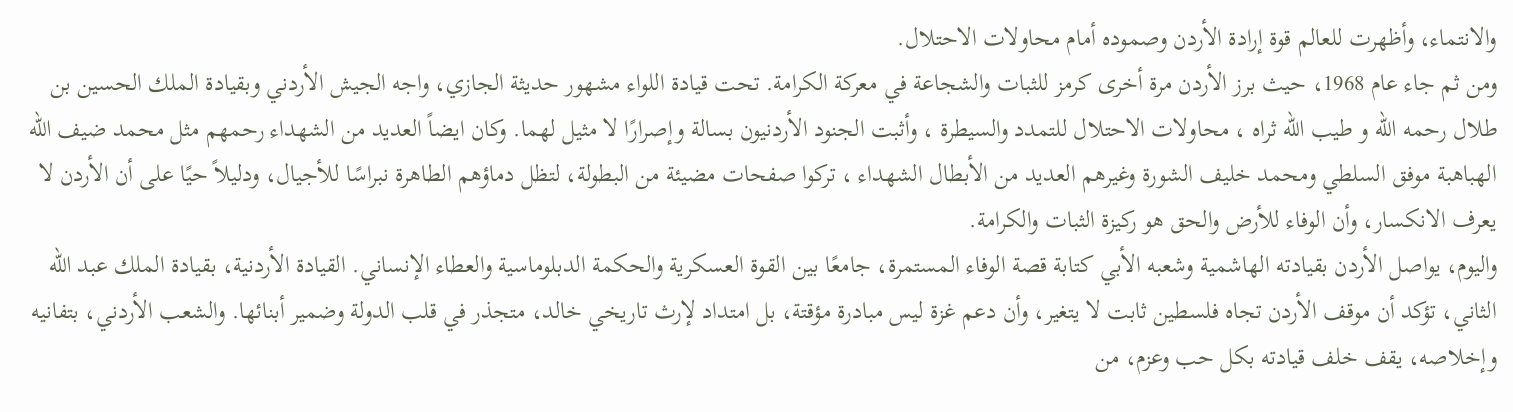والانتماء، وأظهرت للعالم قوة إرادة الأردن وصموده أمام محاولات الاحتلال.
ومن ثم جاء عام 1968، حيث برز الأردن مرة أخرى كرمز للثبات والشجاعة في معركة الكرامة. تحت قيادة اللواء مشهور حديثة الجازي، واجه الجيش الأردني وبقيادة الملك الحسين بن طلال رحمه الله و طيب الله ثراه ، محاولات الاحتلال للتمدد والسيطرة ، وأثبت الجنود الأردنيون بسالة وإصرارًا لا مثيل لهما. وكان ايضاً العديد من الشهداء رحمهم مثل محمد ضيف الله الهباهبة موفق السلطي ومحمد خليف الشورة وغيرهم العديد من الأبطال الشهداء ، تركوا صفحات مضيئة من البطولة، لتظل دماؤهم الطاهرة نبراسًا للأجيال، ودليلاً حيًا على أن الأردن لا يعرف الانكسار، وأن الوفاء للأرض والحق هو ركيزة الثبات والكرامة.
واليوم، يواصل الأردن بقيادته الهاشمية وشعبه الأبي كتابة قصة الوفاء المستمرة، جامعًا بين القوة العسكرية والحكمة الدبلوماسية والعطاء الإنساني. القيادة الأردنية، بقيادة الملك عبد الله الثاني، تؤكد أن موقف الأردن تجاه فلسطين ثابت لا يتغير، وأن دعم غزة ليس مبادرة مؤقتة، بل امتداد لإرث تاريخي خالد، متجذر في قلب الدولة وضمير أبنائها. والشعب الأردني، بتفانيه وإخلاصه، يقف خلف قيادته بكل حب وعزم، من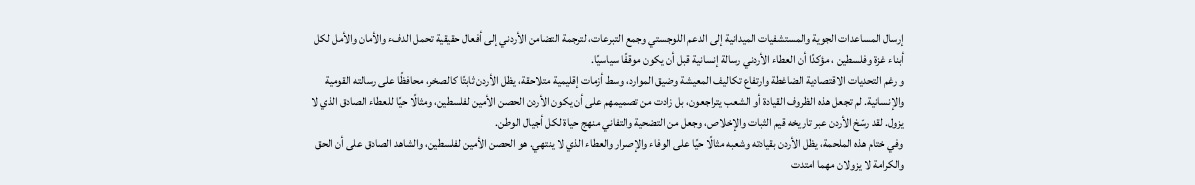إرسال المساعدات الجوية والمستشفيات الميدانية إلى الدعم اللوجستي وجمع التبرعات، لترجمة التضامن الأردني إلى أفعال حقيقية تحمل الدفء والأمان والأمل لكل أبناء غزة وفلسطين ، مؤكدًا أن العطاء الأردني رسالة إنسانية قبل أن يكون موقفًا سياسيًا.
و رغم التحديات الاقتصادية الضاغطة وارتفاع تكاليف المعيشة وضيق الموارد، وسط أزمات إقليمية متلاحقة، يظل الأردن ثابتًا كالصخر، محافظًا على رسالته القومية والإنسانية. لم تجعل هذه الظروف القيادة أو الشعب يتراجعون، بل زادت من تصميمهم على أن يكون الأردن الحصن الأمين لفلسطين، ومثالًا حيًا للعطاء الصادق الذي لا يزول. لقد رسّخ الأردن عبر تاريخه قيم الثبات والإخلاص، وجعل من التضحية والتفاني منهج حياة لكل أجيال الوطن.
وفي ختام هذه الملحمة، يظل الأردن بقيادته وشعبه مثالًا حيًا على الوفاء والإصرار والعطاء الذي لا ينتهي. هو الحصن الأمين لفلسطين، والشاهد الصادق على أن الحق والكرامة لا يزولان مهما امتدت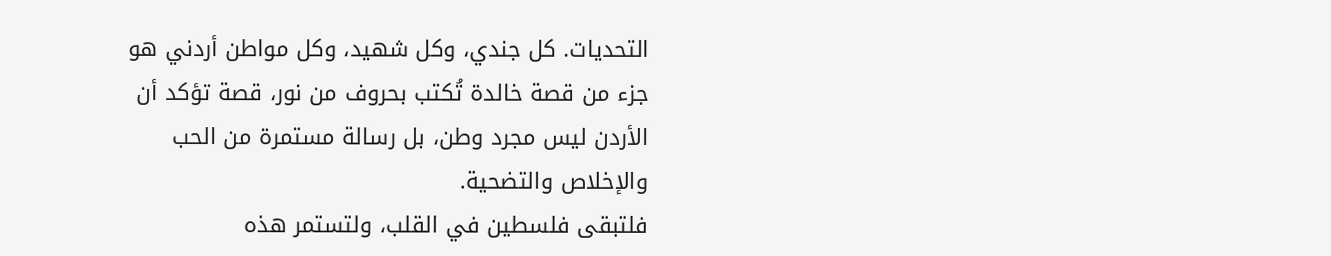التحديات. كل جندي، وكل شهيد، وكل مواطن أردني هو جزء من قصة خالدة تُكتب بحروف من نور، قصة تؤكد أن الأردن ليس مجرد وطن، بل رسالة مستمرة من الحب والإخلاص والتضحية.
فلتبقى فلسطين في القلب، ولتستمر هذه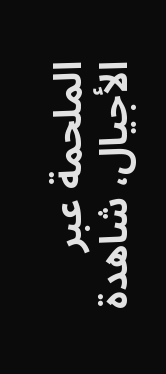الملحمة عبر الأجيال، شاهدة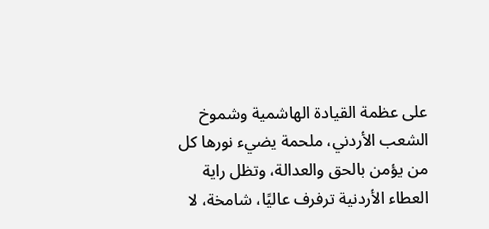على عظمة القيادة الهاشمية وشموخ الشعب الأردني، ملحمة يضيء نورها كل من يؤمن بالحق والعدالة، وتظل راية العطاء الأردنية ترفرف عاليًا، شامخة، لا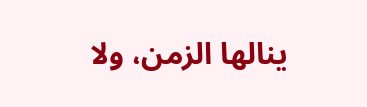ينالها الزمن، ولا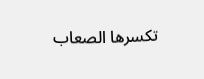تكسرها الصعاب